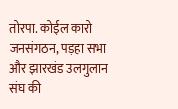तोरपा. कोईल कारो जनसंगठन, पड़हा सभा और झारखंड उलगुलान संघ की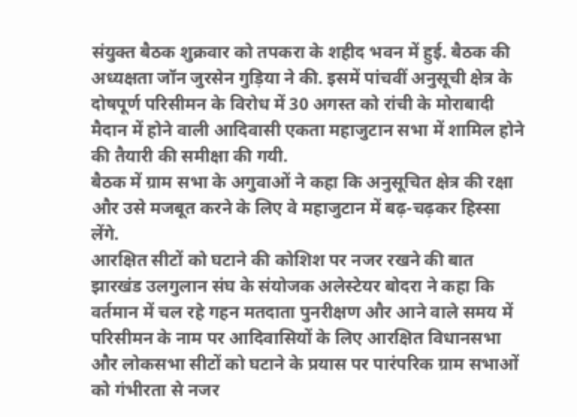संयुक्त बैठक शुक्रवार को तपकरा के शहीद भवन में हुई. बैठक की अध्यक्षता जॉन जुरसेन गुड़िया ने की. इसमें पांचवीं अनुसूची क्षेत्र के दोषपूर्ण परिसीमन के विरोध में 30 अगस्त को रांची के मोराबादी मैदान में होने वाली आदिवासी एकता महाजुटान सभा में शामिल होने की तैयारी की समीक्षा की गयी.
बैठक में ग्राम सभा के अगुवाओं ने कहा कि अनुसूचित क्षेत्र की रक्षा और उसे मजबूत करने के लिए वे महाजुटान में बढ़-चढ़कर हिस्सा लेंगे.
आरक्षित सीटों को घटाने की कोशिश पर नजर रखने की बात
झारखंड उलगुलान संघ के संयोजक अलेस्टेयर बोदरा ने कहा कि वर्तमान में चल रहे गहन मतदाता पुनरीक्षण और आने वाले समय में परिसीमन के नाम पर आदिवासियों के लिए आरक्षित विधानसभा और लोकसभा सीटों को घटाने के प्रयास पर पारंपरिक ग्राम सभाओं को गंभीरता से नजर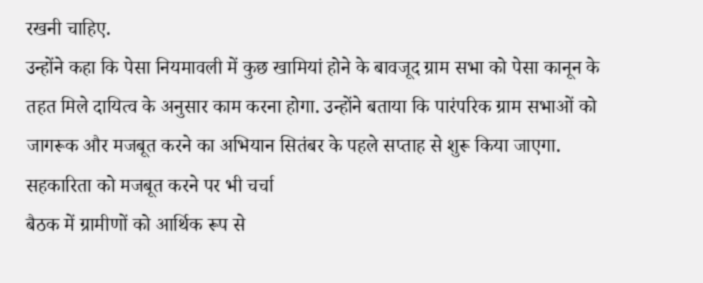रखनी चाहिए.
उन्होंने कहा कि पेसा नियमावली में कुछ खामियां होने के बावजूद ग्राम सभा को पेसा कानून के तहत मिले दायित्व के अनुसार काम करना होगा. उन्होंने बताया कि पारंपरिक ग्राम सभाओं को जागरूक और मजबूत करने का अभियान सितंबर के पहले सप्ताह से शुरू किया जाएगा.
सहकारिता को मजबूत करने पर भी चर्चा
बैठक में ग्रामीणों को आर्थिक रूप से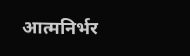आत्मनिर्भर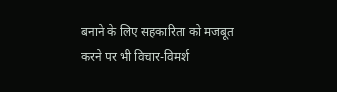बनाने के लिए सहकारिता को मजबूत करने पर भी विचार-विमर्श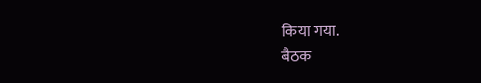किया गया.
बैठक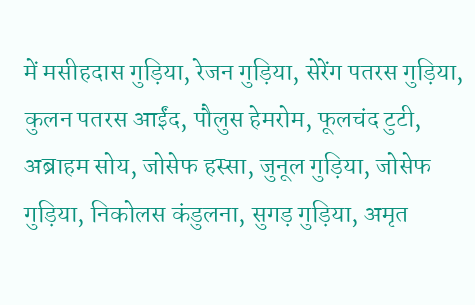में मसीहदास गुड़िया, रेजन गुड़िया, सेरेंग पतरस गुड़िया, कुलन पतरस आईंद, पौलुस हेमरोम, फूलचंद टुटी, अब्राहम सोय, जोसेफ हस्सा, जुनूल गुड़िया, जोसेफ गुड़िया, निकोलस कंडुलना, सुगड़ गुड़िया, अमृत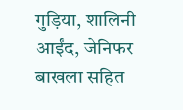गुड़िया, शालिनी आईंद, जेनिफर बाखला सहित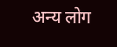अन्य लोग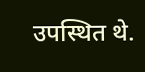उपस्थित थे.